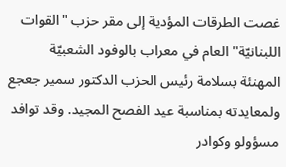غصت الطرقات المؤدية إلى مقر حزب "القوات اللبنانيّة" العام في معراب بالوفود الشعبيّة المهنئة بسلامة رئيس الحزب الدكتور سمير جعجع ولمعايدته بمناسبة عيد الفصح المجيد. وقد توافد مسؤولو وكوادر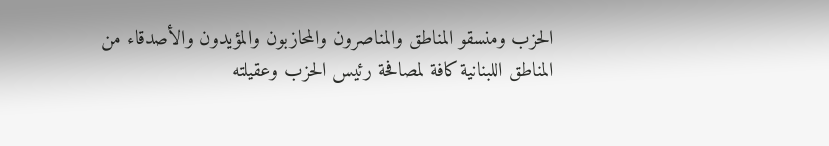الحزب ومنسقو المناطق والمناصرون والمحازبون والمؤيدون والأصدقاء من المناطق اللبنانية كافة لمصافحة رئيس الحزب وعقيلته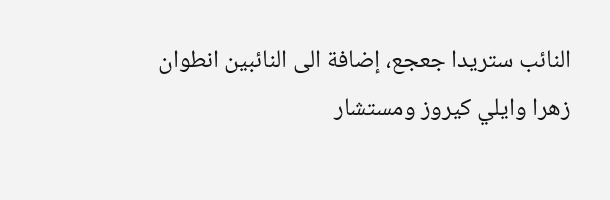النائب ستريدا جعجع، إضافة الى النائبين انطوان زهرا وايلي كيروز ومستشار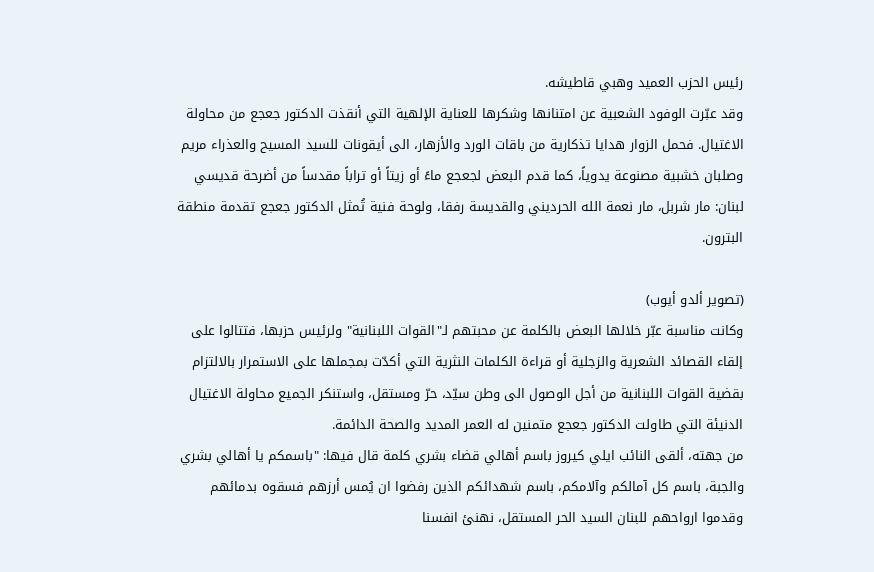رئيس الحزب العميد وهبي قاطيشه.
وقد عبّرت الوفود الشعبية عن امتنانها وشكرها للعناية الإلهية التي أنقذت الدكتور جعجع من محاولة الاغتيال. فحمل الزوار هدايا تذكارية من باقات الورد والأزهار، الى أيقونات للسيد المسيح والعذراء مريم وصلبان خشبية مصنوعة يدوياً، كما قدم البعض لجعجع ماءً أو زيتاً أو تراباً مقدساً من أضرحة قديسي لبنان: مار شربل، مار نعمة الله الحرديني والقديسة رفقا، ولوحة فنية تُمثل الدكتور جعجع تقدمة منطقة البترون.

(تصوير ألدو أيوب)
وكانت مناسبة عبّر خلالها البعض بالكلمة عن محبتهم لـ"القوات اللبنانية" ولرئيس حزبها، فتتالوا على إلقاء القصائد الشعرية والزجلية أو قراءة الكلمات النثرية التي أكدّت بمجملها على الاستمرار بالالتزام بقضية القوات اللبنانية من أجل الوصول الى وطن سيّد، حرّ ومستقل، واستنكر الجميع محاولة الاغتيال الدنيئة التي طاولت الدكتور جعجع متمنين له العمر المديد والصحة الدائمة.
من جهته، ألقى النائب ايلي كيروز باسم أهالي قضاء بشري كلمة قال فيها: "باسمكم يا أهالي بشري والجبة، باسم كل آمالكم وآلامكم، باسم شهدائكم الذين رفضوا ان يُمس أرزهم فسقوه بدمائهم وقدموا ارواحهم للبنان السيد الحر المستقل، نهنئ انفسنا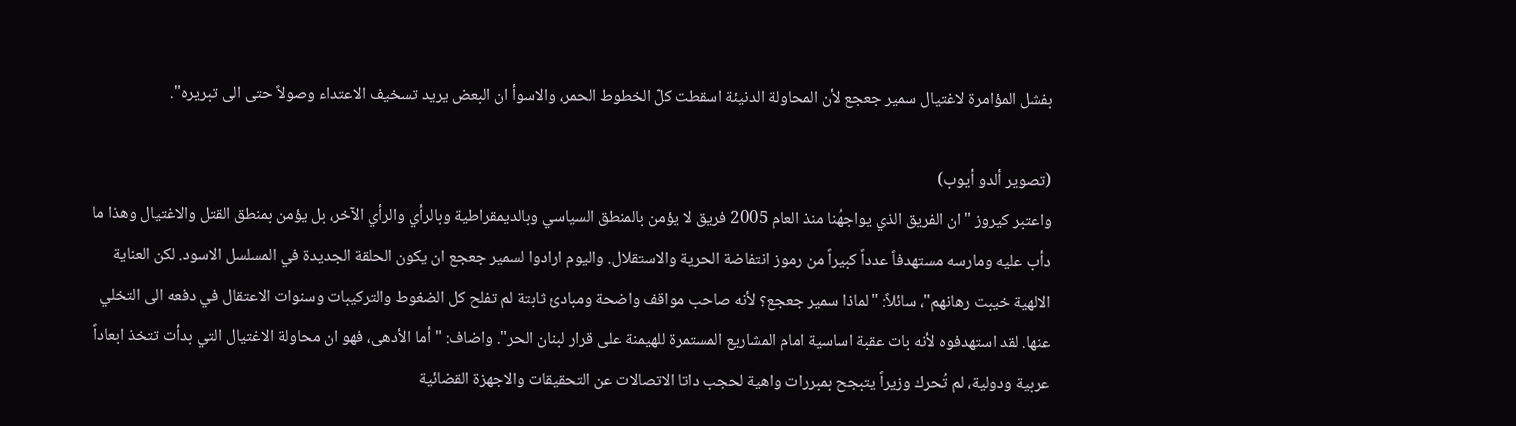بفشل المؤامرة لاغتيال سمير جعجع لأن المحاولة الدنيئة اسقطت كلّ الخطوط الحمر، والاسوأ ان البعض يريد تسخيف الاعتداء وصولاً حتى الى تبريره".

(تصوير ألدو أيوب)
واعتبر كيروز "ان الفريق الذي يواجهُنا منذ العام 2005 فريق لا يؤمن بالمنطق السياسي وبالديمقراطية وبالرأي والرأي الآخر، بل يؤمن بمنطق القتل والاغتيال وهذا ما دأب عليه ومارسه مستهدفاً عدداً كبيراً من رموز انتفاضة الحرية والاستقلال. واليوم ارادوا لسمير جعجع ان يكون الحلقة الجديدة في المسلسل الاسود. لكن العناية الالهية خيبت رهانهم"، سائلاً: "لماذا سمير جعجع؟ لأنه صاحب مواقف واضحة ومبادئ ثابتة لم تفلح كل الضغوط والتركيبات وسنوات الاعتقال في دفعه الى التخلي عنها. لقد استهدفوه لأنه بات عقبة اساسية امام المشاريع المستمرة للهيمنة على قرار لبنان الحر". واضاف: "أما الأدهى، فهو ان محاولة الاغتيال التي بدأت تتخذ ابعاداً عربية ودولية، لم تُحرك وزيراً يتبجح بمبررات واهية لحجب داتا الاتصالات عن التحقيقات والاجهزة القضائية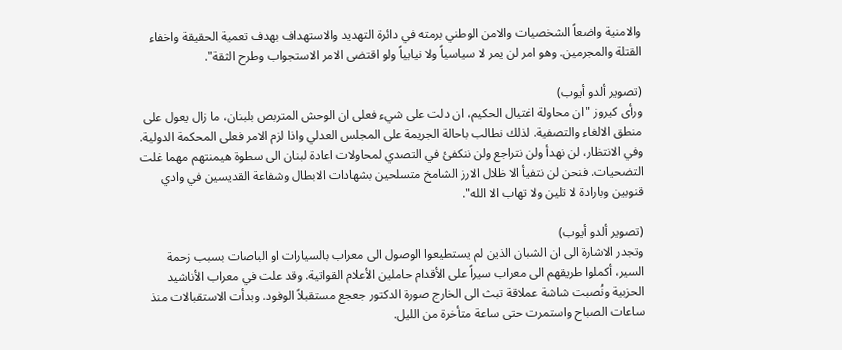والامنية واضعاً الشخصيات والامن الوطني برمته في دائرة التهديد والاستهداف بهدف تعمية الحقيقة واخفاء القتلة والمجرمين. وهو امر لن يمر لا سياسياً ولا نيابياً ولو اقتضى الامر الاستجواب وطرح الثقة".

(تصوير ألدو أيوب)
ورأى كيروز "ان محاولة اغتيال الحكيم، ان دلت على شيء فعلى ان الوحش المتربص بلبنان، ما زال يعول على منطق الالغاء والتصفية. لذلك نطالب باحالة الجريمة على المجلس العدلي واذا لزم الامر فعلى المحكمة الدولية. وفي الانتظار، لن نهدأ ولن نتراجع ولن ننكفئ في التصدي لمحاولات اعادة لبنان الى سطوة هيمنتهم مهما غلت التضحيات. فنحن لن نتفيأ الا ظلال الارز الشامخ متسلحين بشهادات الابطال وشفاعة القديسين في وادي قنوبين وبارادة لا تلين ولا تهاب الا الله".

(تصوير ألدو أيوب)
وتجدر الاشارة الى ان الشبان الذين لم يستطيعوا الوصول الى معراب بالسيارات او الباصات بسبب زحمة السير، أكملوا طريقهم الى معراب سيراً على الأقدام حاملين الأعلام القواتية. وقد علت في معراب الأناشيد الحزبية ونُصبت شاشة عملاقة تبث الى الخارج صورة الدكتور جعجع مستقبلاً الوفود. وبدأت الاستقبالات منذ ساعات الصباح واستمرت حتى ساعة متأخرة من الليل.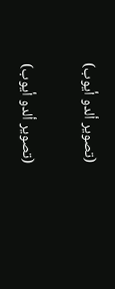(تصوير ألدو أيوب)

(تصوير ألدو أيوب)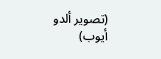(تصوير ألدو أيوب)